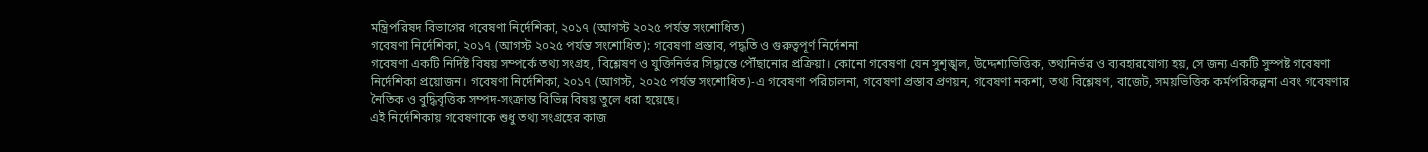মন্ত্রিপরিষদ বিভাগের গবেষণা নির্দেশিকা, ২০১৭ (আগস্ট ২০২৫ পর্যন্ত সংশোধিত)
গবেষণা নির্দেশিকা, ২০১৭ (আগস্ট ২০২৫ পর্যন্ত সংশোধিত): গবেষণা প্রস্তাব, পদ্ধতি ও গুরুত্বপূর্ণ নির্দেশনা
গবেষণা একটি নির্দিষ্ট বিষয় সম্পর্কে তথ্য সংগ্রহ, বিশ্লেষণ ও যুক্তিনির্ভর সিদ্ধান্তে পৌঁছানোর প্রক্রিয়া। কোনো গবেষণা যেন সুশৃঙ্খল, উদ্দেশ্যভিত্তিক, তথ্যনির্ভর ও ব্যবহারযোগ্য হয়, সে জন্য একটি সুস্পষ্ট গবেষণা নির্দেশিকা প্রয়োজন। গবেষণা নির্দেশিকা, ২০১৭ (আগস্ট, ২০২৫ পর্যন্ত সংশোধিত)-এ গবেষণা পরিচালনা, গবেষণা প্রস্তাব প্রণয়ন, গবেষণা নকশা, তথ্য বিশ্লেষণ, বাজেট, সময়ভিত্তিক কর্মপরিকল্পনা এবং গবেষণার নৈতিক ও বুদ্ধিবৃত্তিক সম্পদ-সংক্রান্ত বিভিন্ন বিষয় তুলে ধরা হয়েছে।
এই নির্দেশিকায় গবেষণাকে শুধু তথ্য সংগ্রহের কাজ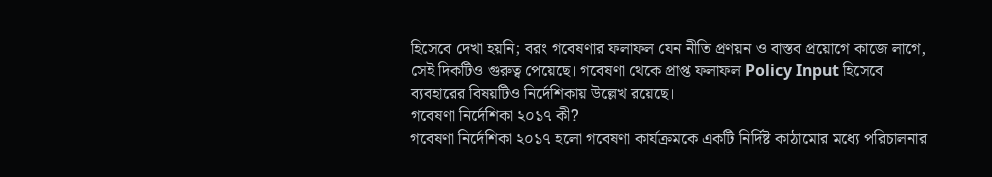হিসেবে দেখা হয়নি; বরং গবেষণার ফলাফল যেন নীতি প্রণয়ন ও বাস্তব প্রয়োগে কাজে লাগে, সেই দিকটিও গুরুত্ব পেয়েছে। গবেষণা থেকে প্রাপ্ত ফলাফল Policy Input হিসেবে ব্যবহারের বিষয়টিও নির্দেশিকায় উল্লেখ রয়েছে।
গবেষণা নির্দেশিকা ২০১৭ কী?
গবেষণা নির্দেশিকা ২০১৭ হলো গবেষণা কার্যক্রমকে একটি নির্দিষ্ট কাঠামোর মধ্যে পরিচালনার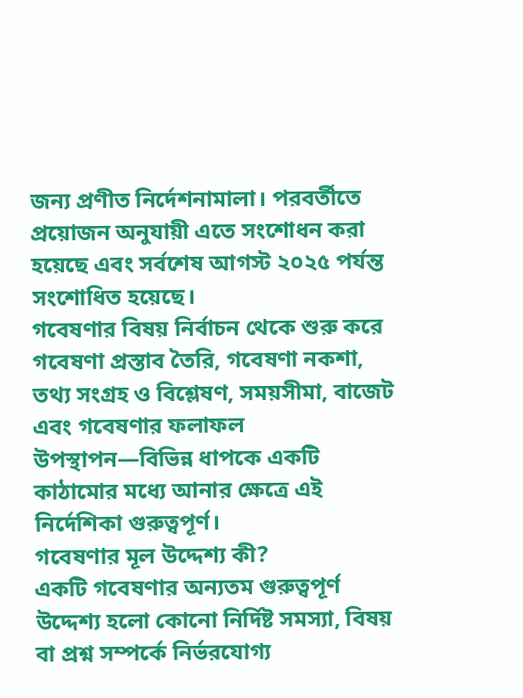জন্য প্রণীত নির্দেশনামালা। পরবর্তীতে প্রয়োজন অনুযায়ী এতে সংশোধন করা হয়েছে এবং সর্বশেষ আগস্ট ২০২৫ পর্যন্ত সংশোধিত হয়েছে।
গবেষণার বিষয় নির্বাচন থেকে শুরু করে গবেষণা প্রস্তাব তৈরি, গবেষণা নকশা, তথ্য সংগ্রহ ও বিশ্লেষণ, সময়সীমা, বাজেট এবং গবেষণার ফলাফল উপস্থাপন—বিভিন্ন ধাপকে একটি কাঠামোর মধ্যে আনার ক্ষেত্রে এই নির্দেশিকা গুরুত্বপূর্ণ।
গবেষণার মূল উদ্দেশ্য কী?
একটি গবেষণার অন্যতম গুরুত্বপূর্ণ উদ্দেশ্য হলো কোনো নির্দিষ্ট সমস্যা, বিষয় বা প্রশ্ন সম্পর্কে নির্ভরযোগ্য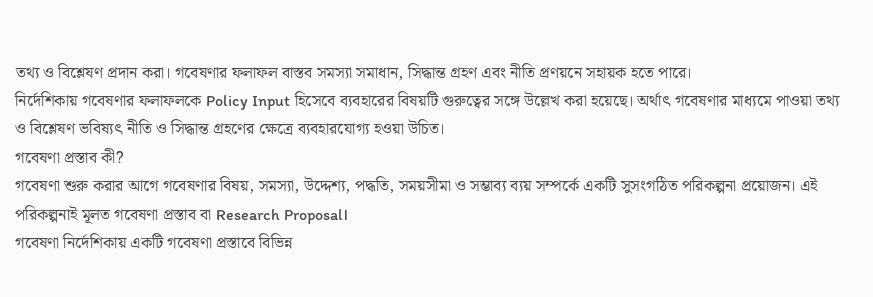তথ্য ও বিশ্লেষণ প্রদান করা। গবেষণার ফলাফল বাস্তব সমস্যা সমাধান, সিদ্ধান্ত গ্রহণ এবং নীতি প্রণয়নে সহায়ক হতে পারে।
নির্দেশিকায় গবেষণার ফলাফলকে Policy Input হিসেবে ব্যবহারের বিষয়টি গুরুত্বের সঙ্গে উল্লেখ করা হয়েছে। অর্থাৎ গবেষণার মাধ্যমে পাওয়া তথ্য ও বিশ্লেষণ ভবিষ্যৎ নীতি ও সিদ্ধান্ত গ্রহণের ক্ষেত্রে ব্যবহারযোগ্য হওয়া উচিত।
গবেষণা প্রস্তাব কী?
গবেষণা শুরু করার আগে গবেষণার বিষয়, সমস্যা, উদ্দেশ্য, পদ্ধতি, সময়সীমা ও সম্ভাব্য ব্যয় সম্পর্কে একটি সুসংগঠিত পরিকল্পনা প্রয়োজন। এই পরিকল্পনাই মূলত গবেষণা প্রস্তাব বা Research Proposal।
গবেষণা নির্দেশিকায় একটি গবেষণা প্রস্তাবে বিভিন্ন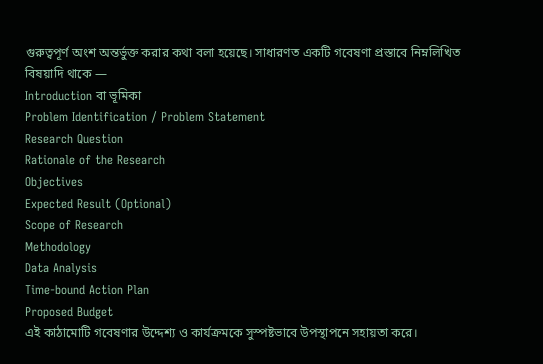গুরুত্বপূর্ণ অংশ অন্তর্ভুক্ত করার কথা বলা হয়েছে। সাধারণত একটি গবেষণা প্রস্তাবে নিম্নলিখিত বিষয়াদি থাকে —
Introduction বা ভূমিকা
Problem Identification / Problem Statement
Research Question
Rationale of the Research
Objectives
Expected Result (Optional)
Scope of Research
Methodology
Data Analysis
Time-bound Action Plan
Proposed Budget
এই কাঠামোটি গবেষণার উদ্দেশ্য ও কার্যক্রমকে সুস্পষ্টভাবে উপস্থাপনে সহায়তা করে।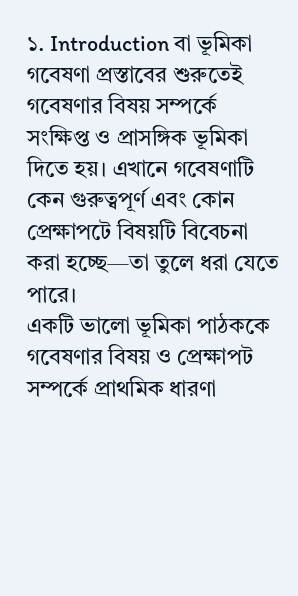১. Introduction বা ভূমিকা
গবেষণা প্রস্তাবের শুরুতেই গবেষণার বিষয় সম্পর্কে সংক্ষিপ্ত ও প্রাসঙ্গিক ভূমিকা দিতে হয়। এখানে গবেষণাটি কেন গুরুত্বপূর্ণ এবং কোন প্রেক্ষাপটে বিষয়টি বিবেচনা করা হচ্ছে—তা তুলে ধরা যেতে পারে।
একটি ভালো ভূমিকা পাঠককে গবেষণার বিষয় ও প্রেক্ষাপট সম্পর্কে প্রাথমিক ধারণা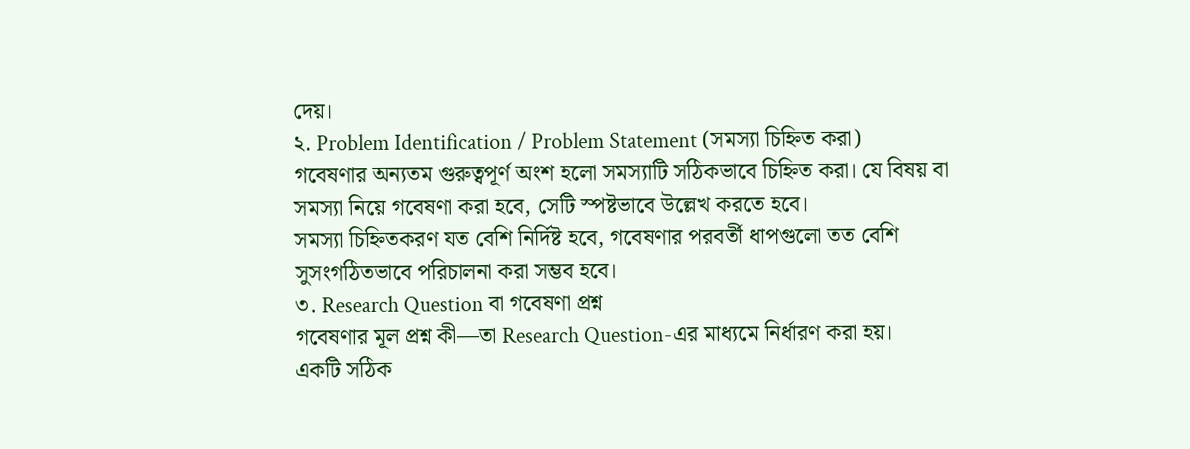দেয়।
২. Problem Identification / Problem Statement (সমস্যা চিহ্নিত করা)
গবেষণার অন্যতম গুরুত্বপূর্ণ অংশ হলো সমস্যাটি সঠিকভাবে চিহ্নিত করা। যে বিষয় বা সমস্যা নিয়ে গবেষণা করা হবে, সেটি স্পষ্টভাবে উল্লেখ করতে হবে।
সমস্যা চিহ্নিতকরণ যত বেশি নির্দিষ্ট হবে, গবেষণার পরবর্তী ধাপগুলো তত বেশি সুসংগঠিতভাবে পরিচালনা করা সম্ভব হবে।
৩. Research Question বা গবেষণা প্রশ্ন
গবেষণার মূল প্রশ্ন কী—তা Research Question-এর মাধ্যমে নির্ধারণ করা হয়।
একটি সঠিক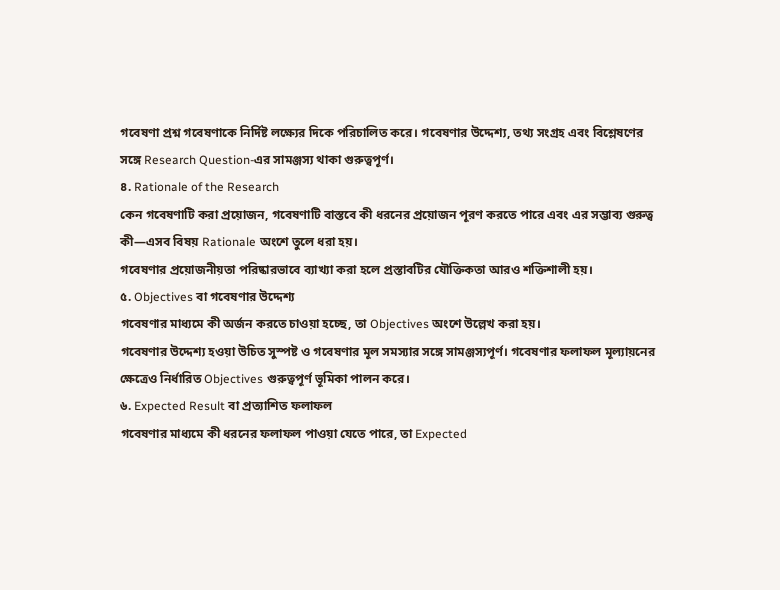গবেষণা প্রশ্ন গবেষণাকে নির্দিষ্ট লক্ষ্যের দিকে পরিচালিত করে। গবেষণার উদ্দেশ্য, তথ্য সংগ্রহ এবং বিশ্লেষণের সঙ্গে Research Question-এর সামঞ্জস্য থাকা গুরুত্বপূর্ণ।
৪. Rationale of the Research
কেন গবেষণাটি করা প্রয়োজন, গবেষণাটি বাস্তবে কী ধরনের প্রয়োজন পূরণ করতে পারে এবং এর সম্ভাব্য গুরুত্ব কী—এসব বিষয় Rationale অংশে তুলে ধরা হয়।
গবেষণার প্রয়োজনীয়তা পরিষ্কারভাবে ব্যাখ্যা করা হলে প্রস্তাবটির যৌক্তিকতা আরও শক্তিশালী হয়।
৫. Objectives বা গবেষণার উদ্দেশ্য
গবেষণার মাধ্যমে কী অর্জন করতে চাওয়া হচ্ছে, তা Objectives অংশে উল্লেখ করা হয়।
গবেষণার উদ্দেশ্য হওয়া উচিত সুস্পষ্ট ও গবেষণার মূল সমস্যার সঙ্গে সামঞ্জস্যপূর্ণ। গবেষণার ফলাফল মূল্যায়নের ক্ষেত্রেও নির্ধারিত Objectives গুরুত্বপূর্ণ ভূমিকা পালন করে।
৬. Expected Result বা প্রত্যাশিত ফলাফল
গবেষণার মাধ্যমে কী ধরনের ফলাফল পাওয়া যেতে পারে, তা Expected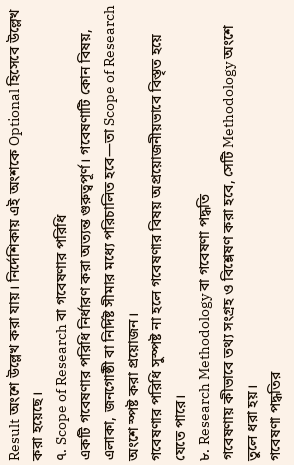Result অংশে উল্লেখ করা যায়। নির্দেশিকায় এই অংশকে Optional হিসেবে উল্লেখ করা হয়েছে।
৭. Scope of Research বা গবেষণার পরিধি
একটি গবেষণার পরিধি নির্ধারণ করা অত্যন্ত গুরুত্বপূর্ণ। গবেষণাটি কোন বিষয়, এলাকা, জনগোষ্ঠী বা নির্দিষ্ট সীমার মধ্যে পরিচালিত হবে—তা Scope of Research অংশে স্পষ্ট করা প্রয়োজন।
গবেষণার পরিধি সুস্পষ্ট না হলে গবেষণার বিষয় অপ্রয়োজনীয়ভাবে বিস্তৃত হয়ে যেতে পারে।
৮. Research Methodology বা গবেষণা পদ্ধতি
গবেষণায় কীভাবে তথ্য সংগ্রহ ও বিশ্লেষণ করা হবে, সেটি Methodology অংশে তুলে ধরা হয়।
গবেষণা পদ্ধতির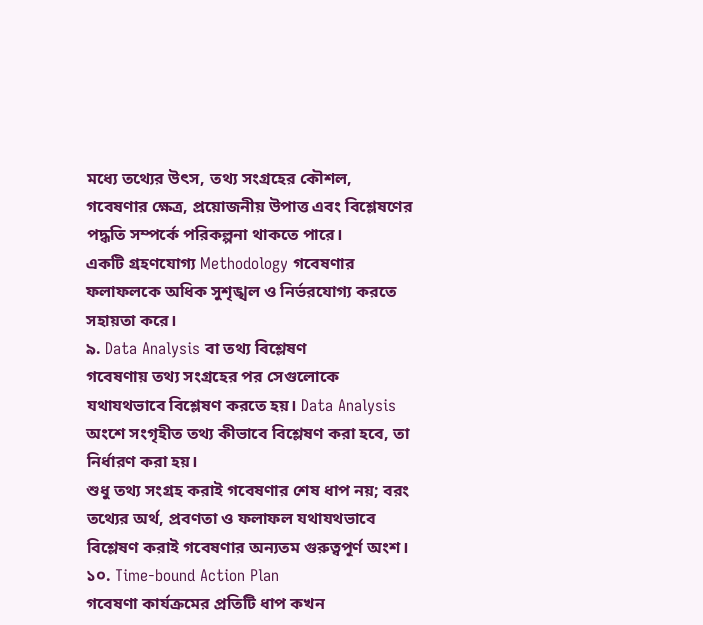মধ্যে তথ্যের উৎস, তথ্য সংগ্রহের কৌশল, গবেষণার ক্ষেত্র, প্রয়োজনীয় উপাত্ত এবং বিশ্লেষণের পদ্ধতি সম্পর্কে পরিকল্পনা থাকতে পারে।
একটি গ্রহণযোগ্য Methodology গবেষণার ফলাফলকে অধিক সুশৃঙ্খল ও নির্ভরযোগ্য করতে সহায়তা করে।
৯. Data Analysis বা তথ্য বিশ্লেষণ
গবেষণায় তথ্য সংগ্রহের পর সেগুলোকে যথাযথভাবে বিশ্লেষণ করতে হয়। Data Analysis অংশে সংগৃহীত তথ্য কীভাবে বিশ্লেষণ করা হবে, তা নির্ধারণ করা হয়।
শুধু তথ্য সংগ্রহ করাই গবেষণার শেষ ধাপ নয়; বরং তথ্যের অর্থ, প্রবণতা ও ফলাফল যথাযথভাবে বিশ্লেষণ করাই গবেষণার অন্যতম গুরুত্বপূর্ণ অংশ।
১০. Time-bound Action Plan
গবেষণা কার্যক্রমের প্রতিটি ধাপ কখন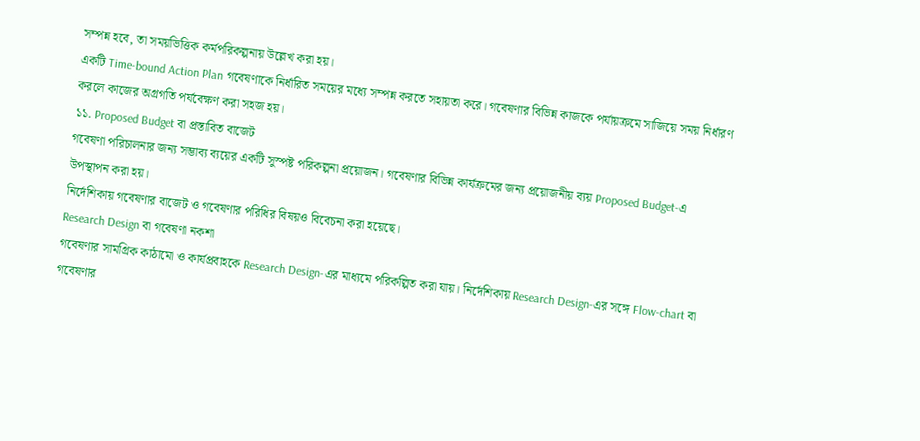সম্পন্ন হবে, তা সময়ভিত্তিক কর্মপরিকল্পনায় উল্লেখ করা হয়।
একটি Time-bound Action Plan গবেষণাকে নির্ধারিত সময়ের মধ্যে সম্পন্ন করতে সহায়তা করে। গবেষণার বিভিন্ন কাজকে পর্যায়ক্রমে সাজিয়ে সময় নির্ধারণ করলে কাজের অগ্রগতি পর্যবেক্ষণ করা সহজ হয়।
১১. Proposed Budget বা প্রস্তাবিত বাজেট
গবেষণা পরিচালনার জন্য সম্ভাব্য ব্যয়ের একটি সুস্পষ্ট পরিকল্পনা প্রয়োজন। গবেষণার বিভিন্ন কার্যক্রমের জন্য প্রয়োজনীয় ব্যয় Proposed Budget-এ উপস্থাপন করা হয়।
নির্দেশিকায় গবেষণার বাজেট ও গবেষণার পরিধির বিষয়ও বিবেচনা করা হয়েছে।
Research Design বা গবেষণা নকশা
গবেষণার সামগ্রিক কাঠামো ও কার্যপ্রবাহকে Research Design-এর মাধ্যমে পরিকল্পিত করা যায়। নির্দেশিকায় Research Design-এর সঙ্গে Flow-chart বা গবেষণার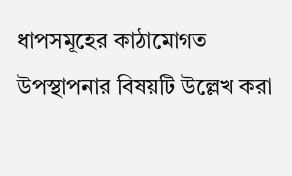ধাপসমূহের কাঠামোগত উপস্থাপনার বিষয়টি উল্লেখ করা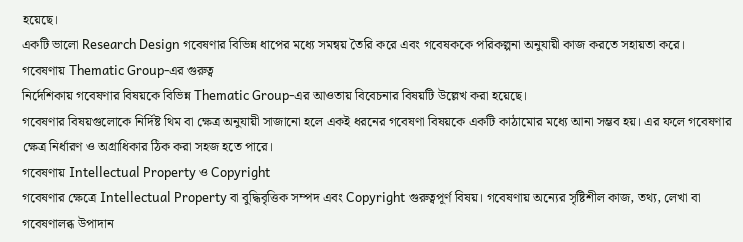হয়েছে।
একটি ভালো Research Design গবেষণার বিভিন্ন ধাপের মধ্যে সমন্বয় তৈরি করে এবং গবেষককে পরিকল্পনা অনুযায়ী কাজ করতে সহায়তা করে।
গবেষণায় Thematic Group-এর গুরুত্ব
নির্দেশিকায় গবেষণার বিষয়কে বিভিন্ন Thematic Group-এর আওতায় বিবেচনার বিষয়টি উল্লেখ করা হয়েছে।
গবেষণার বিষয়গুলোকে নির্দিষ্ট থিম বা ক্ষেত্র অনুযায়ী সাজানো হলে একই ধরনের গবেষণা বিষয়কে একটি কাঠামোর মধ্যে আনা সম্ভব হয়। এর ফলে গবেষণার ক্ষেত্র নির্ধারণ ও অগ্রাধিকার ঠিক করা সহজ হতে পারে।
গবেষণায় Intellectual Property ও Copyright
গবেষণার ক্ষেত্রে Intellectual Property বা বুদ্ধিবৃত্তিক সম্পদ এবং Copyright গুরুত্বপূর্ণ বিষয়। গবেষণায় অন্যের সৃষ্টিশীল কাজ, তথ্য, লেখা বা গবেষণালব্ধ উপাদান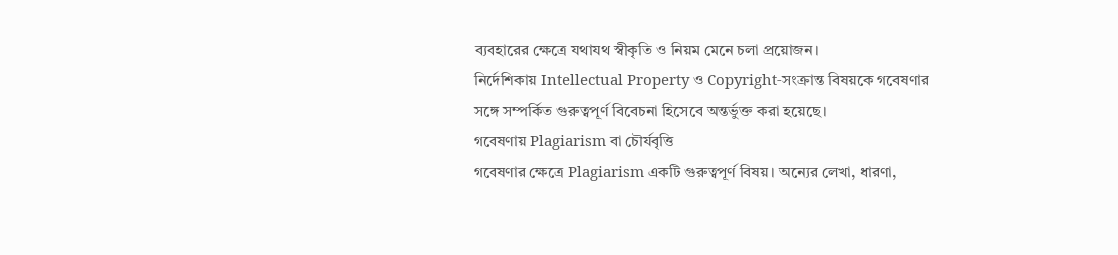ব্যবহারের ক্ষেত্রে যথাযথ স্বীকৃতি ও নিয়ম মেনে চলা প্রয়োজন।
নির্দেশিকায় Intellectual Property ও Copyright-সংক্রান্ত বিষয়কে গবেষণার সঙ্গে সম্পর্কিত গুরুত্বপূর্ণ বিবেচনা হিসেবে অন্তর্ভুক্ত করা হয়েছে।
গবেষণায় Plagiarism বা চৌর্যবৃত্তি
গবেষণার ক্ষেত্রে Plagiarism একটি গুরুত্বপূর্ণ বিষয়। অন্যের লেখা, ধারণা,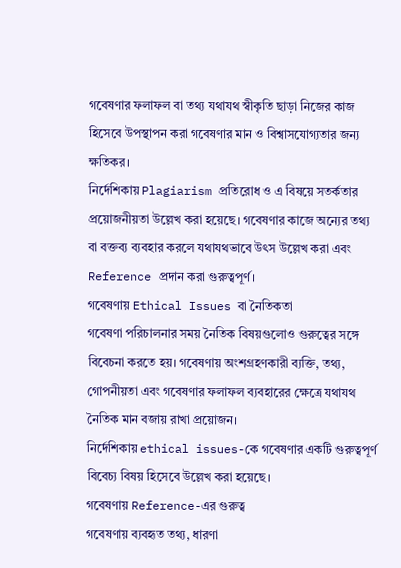গবেষণার ফলাফল বা তথ্য যথাযথ স্বীকৃতি ছাড়া নিজের কাজ হিসেবে উপস্থাপন করা গবেষণার মান ও বিশ্বাসযোগ্যতার জন্য ক্ষতিকর।
নির্দেশিকায় Plagiarism প্রতিরোধ ও এ বিষয়ে সতর্কতার প্রয়োজনীয়তা উল্লেখ করা হয়েছে। গবেষণার কাজে অন্যের তথ্য বা বক্তব্য ব্যবহার করলে যথাযথভাবে উৎস উল্লেখ করা এবং Reference প্রদান করা গুরুত্বপূর্ণ।
গবেষণায় Ethical Issues বা নৈতিকতা
গবেষণা পরিচালনার সময় নৈতিক বিষয়গুলোও গুরুত্বের সঙ্গে বিবেচনা করতে হয়। গবেষণায় অংশগ্রহণকারী ব্যক্তি, তথ্য, গোপনীয়তা এবং গবেষণার ফলাফল ব্যবহারের ক্ষেত্রে যথাযথ নৈতিক মান বজায় রাখা প্রয়োজন।
নির্দেশিকায় ethical issues-কে গবেষণার একটি গুরুত্বপূর্ণ বিবেচ্য বিষয় হিসেবে উল্লেখ করা হয়েছে।
গবেষণায় Reference-এর গুরুত্ব
গবেষণায় ব্যবহৃত তথ্য, ধারণা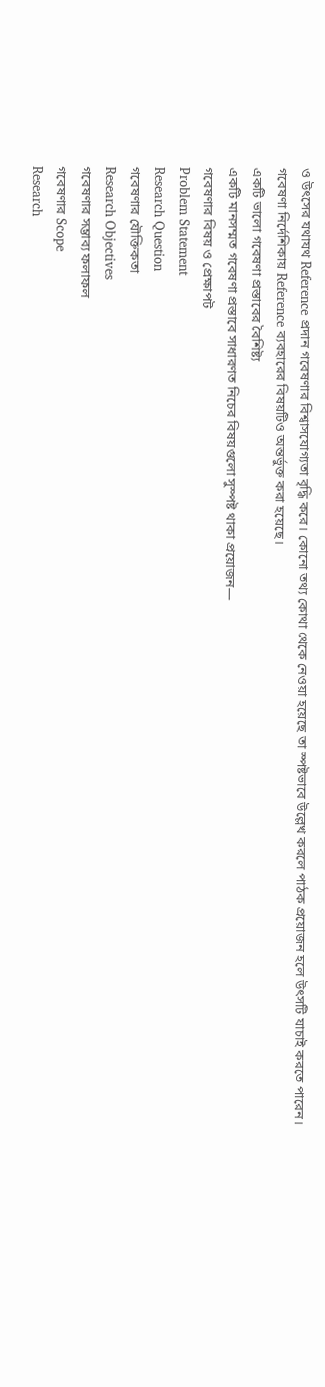ও উৎসের যথাযথ Reference প্রদান গবেষণার বিশ্বাসযোগ্যতা বৃদ্ধি করে। কোনো তথ্য কোথা থেকে নেওয়া হয়েছে তা স্পষ্টভাবে উল্লেখ করলে পাঠক প্রয়োজন হলে উৎসটি যাচাই করতে পারেন।
গবেষণা নির্দেশিকায় Reference ব্যবহারের বিষয়টিও অন্তর্ভুক্ত করা হয়েছে।
একটি ভালো গবেষণা প্রস্তাবের বৈশিষ্ট্য
একটি মানসম্মত গবেষণা প্রস্তাবে সাধারণত নিচের বিষয়গুলো সুস্পষ্ট থাকা প্রয়োজন—
গবেষণার বিষয় ও প্রেক্ষাপট
Problem Statement
Research Question
গবেষণার যৌক্তিকতা
Research Objectives
গবেষণার সম্ভাব্য ফলাফল
গবেষণার Scope
Research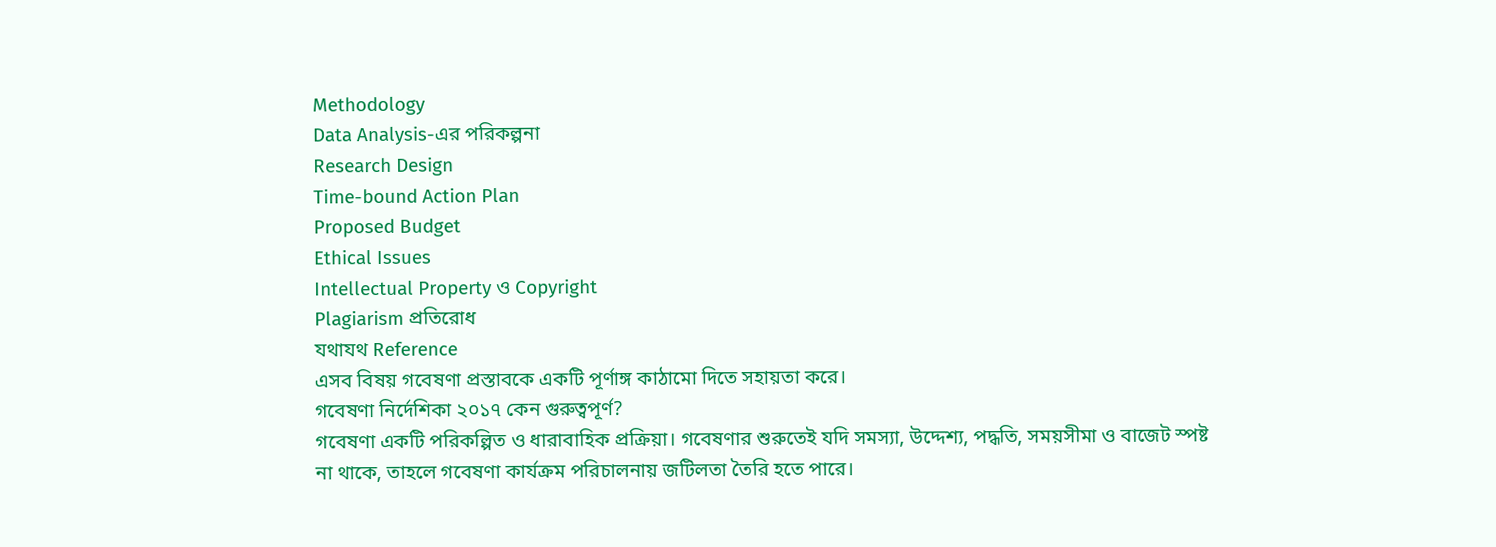Methodology
Data Analysis-এর পরিকল্পনা
Research Design
Time-bound Action Plan
Proposed Budget
Ethical Issues
Intellectual Property ও Copyright
Plagiarism প্রতিরোধ
যথাযথ Reference
এসব বিষয় গবেষণা প্রস্তাবকে একটি পূর্ণাঙ্গ কাঠামো দিতে সহায়তা করে।
গবেষণা নির্দেশিকা ২০১৭ কেন গুরুত্বপূর্ণ?
গবেষণা একটি পরিকল্পিত ও ধারাবাহিক প্রক্রিয়া। গবেষণার শুরুতেই যদি সমস্যা, উদ্দেশ্য, পদ্ধতি, সময়সীমা ও বাজেট স্পষ্ট না থাকে, তাহলে গবেষণা কার্যক্রম পরিচালনায় জটিলতা তৈরি হতে পারে।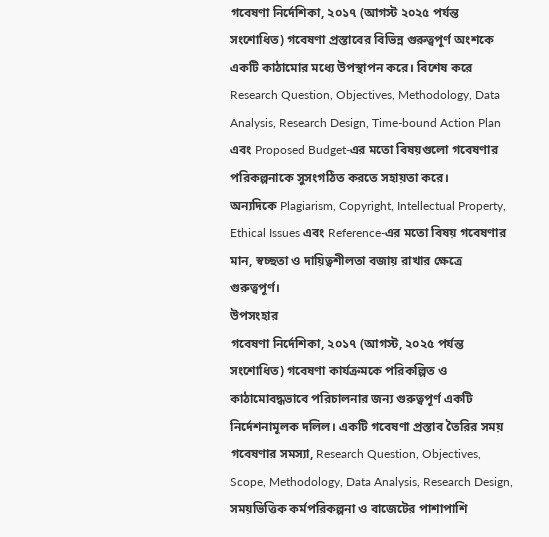গবেষণা নির্দেশিকা, ২০১৭ (আগস্ট ২০২৫ পর্যন্ত সংশোধিত) গবেষণা প্রস্তাবের বিভিন্ন গুরুত্বপূর্ণ অংশকে একটি কাঠামোর মধ্যে উপস্থাপন করে। বিশেষ করে Research Question, Objectives, Methodology, Data Analysis, Research Design, Time-bound Action Plan এবং Proposed Budget-এর মতো বিষয়গুলো গবেষণার পরিকল্পনাকে সুসংগঠিত করতে সহায়তা করে।
অন্যদিকে Plagiarism, Copyright, Intellectual Property, Ethical Issues এবং Reference-এর মতো বিষয় গবেষণার মান, স্বচ্ছতা ও দায়িত্বশীলতা বজায় রাখার ক্ষেত্রে গুরুত্বপূর্ণ।
উপসংহার
গবেষণা নির্দেশিকা, ২০১৭ (আগস্ট, ২০২৫ পর্যন্ত সংশোধিত) গবেষণা কার্যক্রমকে পরিকল্পিত ও কাঠামোবদ্ধভাবে পরিচালনার জন্য গুরুত্বপূর্ণ একটি নির্দেশনামূলক দলিল। একটি গবেষণা প্রস্তাব তৈরির সময় গবেষণার সমস্যা, Research Question, Objectives, Scope, Methodology, Data Analysis, Research Design, সময়ভিত্তিক কর্মপরিকল্পনা ও বাজেটের পাশাপাশি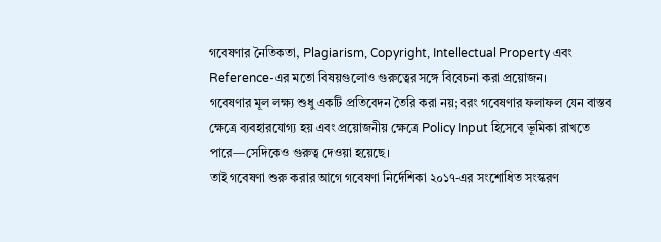গবেষণার নৈতিকতা, Plagiarism, Copyright, Intellectual Property এবং Reference-এর মতো বিষয়গুলোও গুরুত্বের সঙ্গে বিবেচনা করা প্রয়োজন।
গবেষণার মূল লক্ষ্য শুধু একটি প্রতিবেদন তৈরি করা নয়; বরং গবেষণার ফলাফল যেন বাস্তব ক্ষেত্রে ব্যবহারযোগ্য হয় এবং প্রয়োজনীয় ক্ষেত্রে Policy Input হিসেবে ভূমিকা রাখতে পারে—সেদিকেও গুরুত্ব দেওয়া হয়েছে।
তাই গবেষণা শুরু করার আগে গবেষণা নির্দেশিকা ২০১৭-এর সংশোধিত সংস্করণ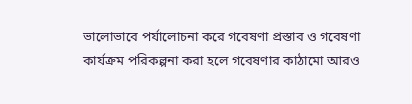ভালোভাবে পর্যালোচনা করে গবেষণা প্রস্তাব ও গবেষণা কার্যক্রম পরিকল্পনা করা হলে গবেষণার কাঠামো আরও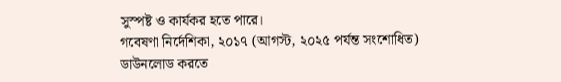সুস্পষ্ট ও কার্যকর হতে পারে।
গবেষণা নির্দেশিকা, ২০১৭ (আগস্ট, ২০২৫ পর্যন্ত সংশোধিত) ডাউনলোড করতে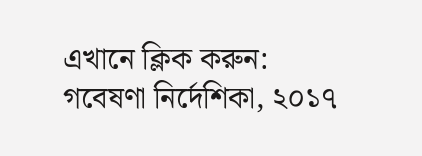এখানে ক্লিক করুন:
গবেষণা নির্দেশিকা, ২০১৭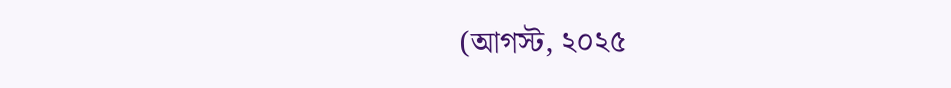(আগস্ট, ২০২৫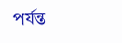পর্যন্ত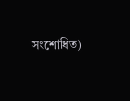সংশোধিত)